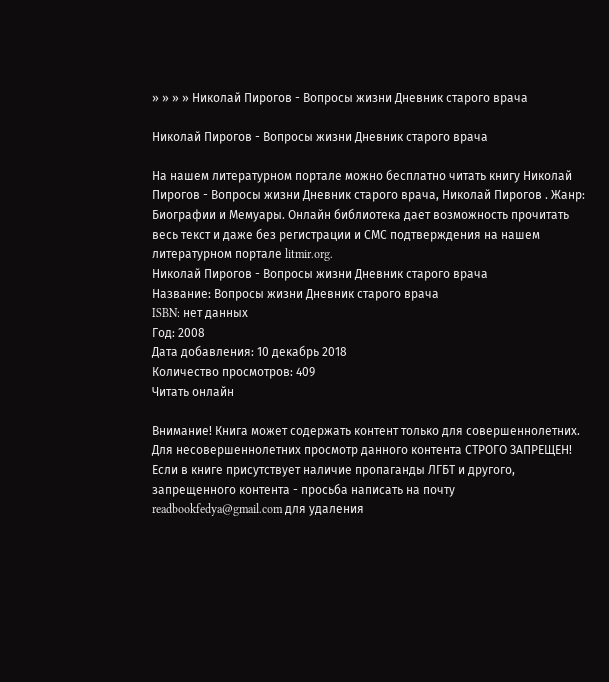» » » » Николай Пирогов - Вопросы жизни Дневник старого врача

Николай Пирогов - Вопросы жизни Дневник старого врача

На нашем литературном портале можно бесплатно читать книгу Николай Пирогов - Вопросы жизни Дневник старого врача, Николай Пирогов . Жанр: Биографии и Мемуары. Онлайн библиотека дает возможность прочитать весь текст и даже без регистрации и СМС подтверждения на нашем литературном портале litmir.org.
Николай Пирогов - Вопросы жизни Дневник старого врача
Название: Вопросы жизни Дневник старого врача
ISBN: нет данных
Год: 2008
Дата добавления: 10 декабрь 2018
Количество просмотров: 409
Читать онлайн

Внимание! Книга может содержать контент только для совершеннолетних. Для несовершеннолетних просмотр данного контента СТРОГО ЗАПРЕЩЕН! Если в книге присутствует наличие пропаганды ЛГБТ и другого, запрещенного контента - просьба написать на почту readbookfedya@gmail.com для удаления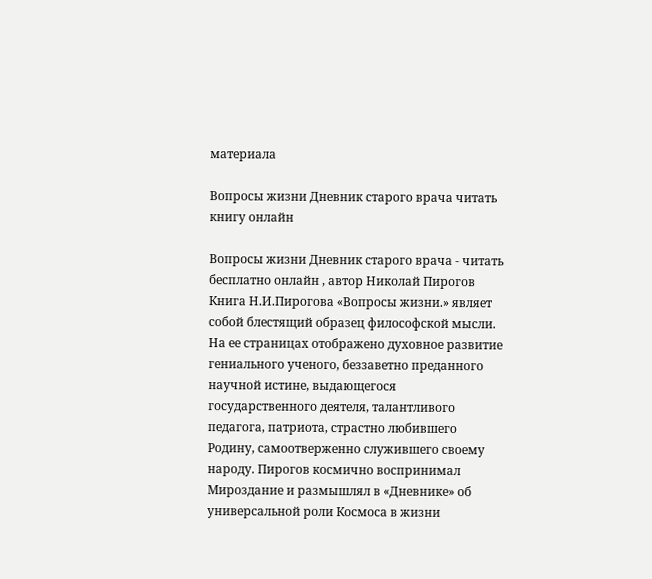материала

Вопросы жизни Дневник старого врача читать книгу онлайн

Вопросы жизни Дневник старого врача - читать бесплатно онлайн , автор Николай Пирогов
Книга Н.И.Пирогова «Вопросы жизни.» являет собой блестящий образец философской мысли. На ее страницах отображено духовное развитие гениального ученого, беззаветно преданного научной истине, выдающегося государственного деятеля, талантливого педагога, патриота, страстно любившего Родину, самоотверженно служившего своему народу. Пирогов космично воспринимал Мироздание и размышлял в «Дневнике» об универсальной роли Космоса в жизни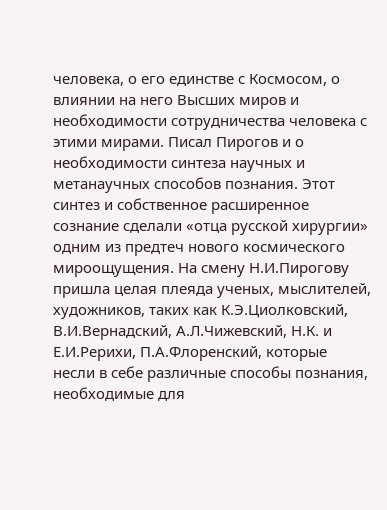человека, о его единстве с Космосом, о влиянии на него Высших миров и необходимости сотрудничества человека с этими мирами. Писал Пирогов и о необходимости синтеза научных и метанаучных способов познания. Этот синтез и собственное расширенное сознание сделали «отца русской хирургии» одним из предтеч нового космического мироощущения. На смену Н.И.Пирогову пришла целая плеяда ученых, мыслителей, художников, таких как К.Э.Циолковский, В.И.Вернадский, А.Л.Чижевский, Н.К. и Е.И.Рерихи, П.А.Флоренский, которые несли в себе различные способы познания, необходимые для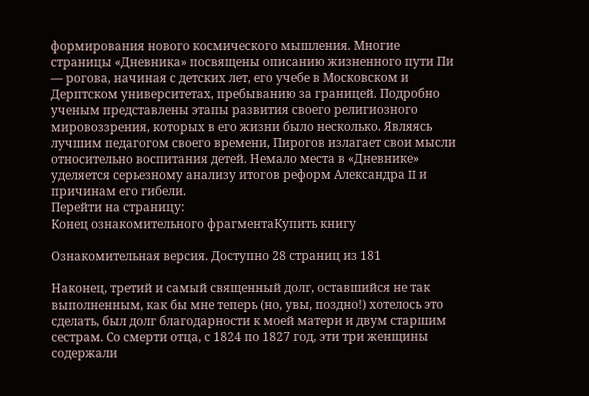формирования нового космического мышления. Многие страницы «Дневника» посвящены описанию жизненного пути Пи — рогова, начиная с детских лет, его учебе в Московском и Дерптском университетах, пребыванию за границей. Подробно ученым представлены этапы развития своего религиозного мировоззрения, которых в его жизни было несколько. Являясь лучшим педагогом своего времени, Пирогов излагает свои мысли относительно воспитания детей. Немало места в «Дневнике» уделяется серьезному анализу итогов реформ Александра II и причинам его гибели.
Перейти на страницу:
Конец ознакомительного фрагментаКупить книгу

Ознакомительная версия. Доступно 28 страниц из 181

Наконец, третий и самый священный долг, оставшийся не так выполненным, как бы мне теперь (но, увы, поздно!) хотелось это сделать, был долг благодарности к моей матери и двум старшим сестрам. Со смерти отца, с 1824 по 1827 год, эти три женщины содержали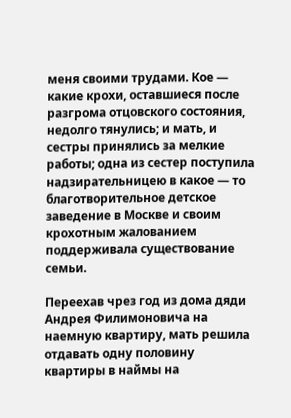меня своими трудами. Кое — какие крохи, оставшиеся после разгрома отцовского состояния, недолго тянулись; и мать, и сестры принялись за мелкие работы; одна из сестер поступила надзирательницею в какое — то благотворительное детское заведение в Москве и своим крохотным жалованием поддерживала существование семьи.

Переехав чрез год из дома дяди Андрея Филимоновича на наемную квартиру, мать решила отдавать одну половину квартиры в наймы на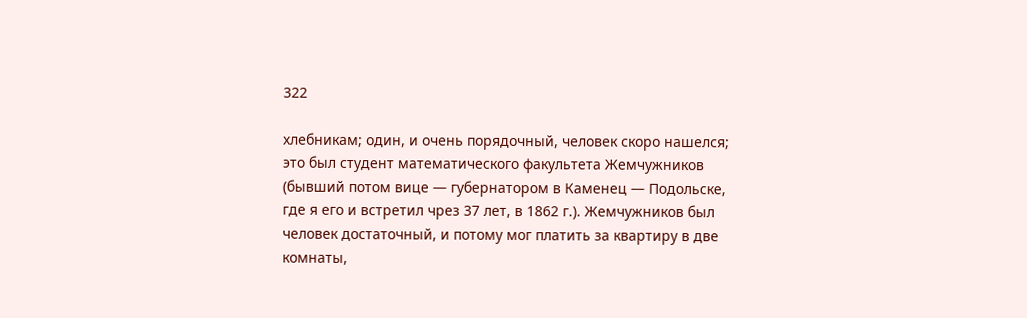322

хлебникам; один, и очень порядочный, человек скоро нашелся; это был студент математического факультета Жемчужников (бывший потом вице — губернатором в Каменец — Подольске, где я его и встретил чрез 37 лет, в 1862 г.). Жемчужников был человек достаточный, и потому мог платить за квартиру в две комнаты,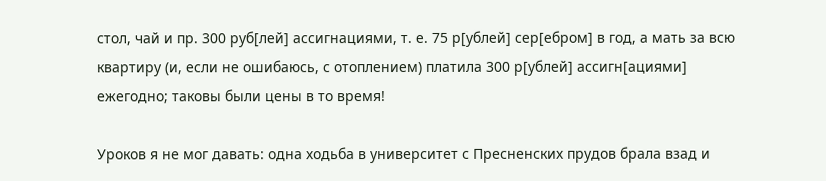стол, чай и пр. 300 руб[лей] ассигнациями, т. е. 75 р[ублей] сер[ебром] в год, а мать за всю квартиру (и, если не ошибаюсь, с отоплением) платила 300 р[ублей] ассигн[ациями] ежегодно; таковы были цены в то время!

Уроков я не мог давать: одна ходьба в университет с Пресненских прудов брала взад и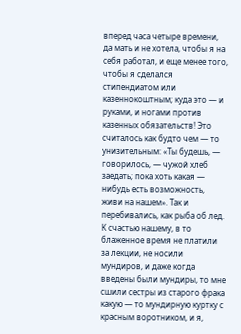вперед часа четыре времени, да мать и не хотела, чтобы я на себя работал, и еще менее того, чтобы я сделался стипендиатом или казеннокоштным; куда это — и руками, и ногами против казенных обязательств! Это считалось как будто чем — то унизительным: «Ты будешь, — говорилось, — чужой хлеб заедать; пока хоть какая — нибудь есть возможность, живи на нашем». Так и перебивались, как рыба об лед. К счастью нашему, в то блаженное время не платили за лекции, не носили мундиров, и даже когда введены были мундиры, то мне сшили сестры из старого фрака какую — то мундирную куртку с красным воротником, и я,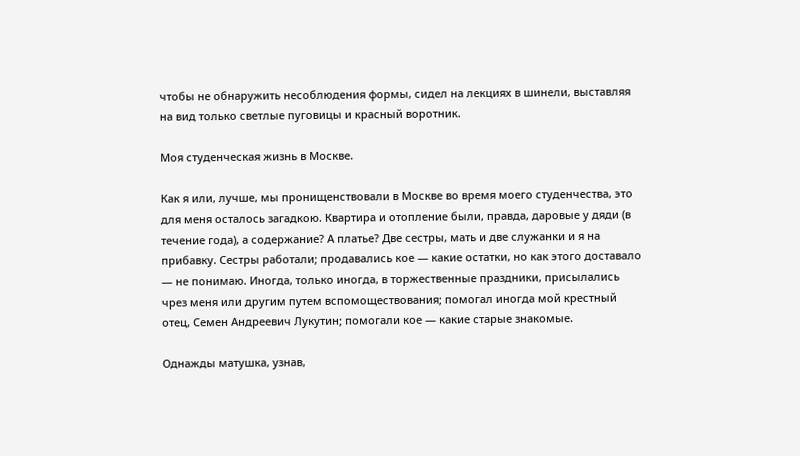чтобы не обнаружить несоблюдения формы, сидел на лекциях в шинели, выставляя на вид только светлые пуговицы и красный воротник.

Моя студенческая жизнь в Москве.

Как я или, лучше, мы пронищенствовали в Москве во время моего студенчества, это для меня осталось загадкою. Квартира и отопление были, правда, даровые у дяди (в течение года), а содержание? А платье? Две сестры, мать и две служанки и я на прибавку. Сестры работали; продавались кое — какие остатки, но как этого доставало — не понимаю. Иногда, только иногда, в торжественные праздники, присылались чрез меня или другим путем вспомоществования; помогал иногда мой крестный отец, Семен Андреевич Лукутин; помогали кое — какие старые знакомые.

Однажды матушка, узнав,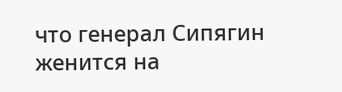что генерал Сипягин женится на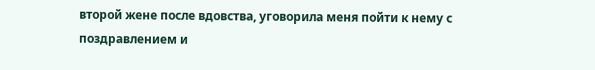второй жене после вдовства, уговорила меня пойти к нему с поздравлением и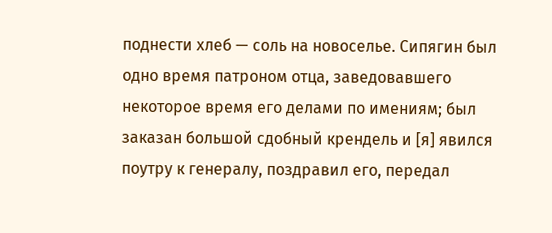поднести хлеб — соль на новоселье. Сипягин был одно время патроном отца, заведовавшего некоторое время его делами по имениям; был заказан большой сдобный крендель и [я] явился поутру к генералу, поздравил его, передал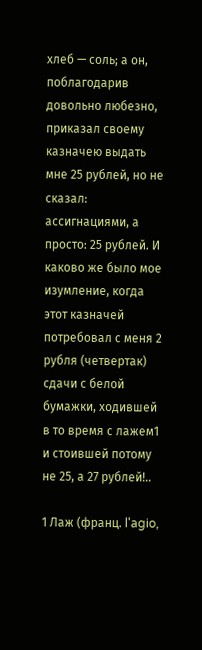хлеб — соль; а он, поблагодарив довольно любезно, приказал своему казначею выдать мне 25 рублей, но не сказал: ассигнациями, а просто: 25 рублей. И каково же было мое изумление, когда этот казначей потребовал с меня 2 рубля (четвертак) сдачи с белой бумажки, ходившей в то время с лажем1 и стоившей потому не 25, а 27 рублей!..

1 Лаж (франц. l'agio,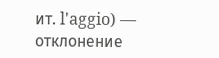ит. l'aggio) — отклонение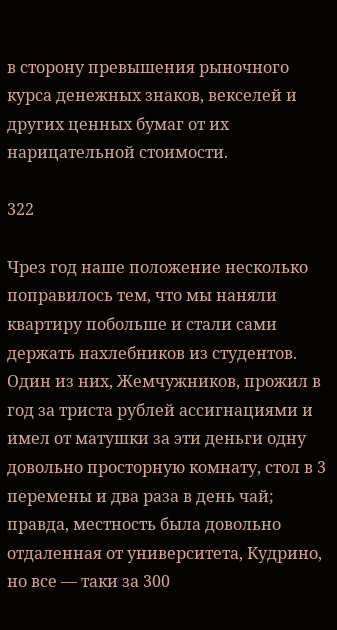в сторону превышения рыночного курса денежных знаков, векселей и других ценных бумаг от их нарицательной стоимости.

322

Чрез год наше положение несколько поправилось тем, что мы наняли квартиру побольше и стали сами держать нахлебников из студентов. Один из них, Жемчужников, прожил в год за триста рублей ассигнациями и имел от матушки за эти деньги одну довольно просторную комнату, стол в 3 перемены и два раза в день чай; правда, местность была довольно отдаленная от университета, Кудрино, но все — таки за 300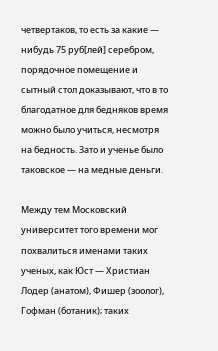четвертаков, то есть за какие — нибудь 75 руб[лей] серебром, порядочное помещение и сытный стол доказывают, что в то благодатное для бедняков время можно было учиться, несмотря на бедность. Зато и ученье было таковское — на медные деньги.

Между тем Московский университет того времени мог похвалиться именами таких ученых, как Юст — Христиан Лодер (анатом), Фишер (зоолог), Гофман (ботаник); таких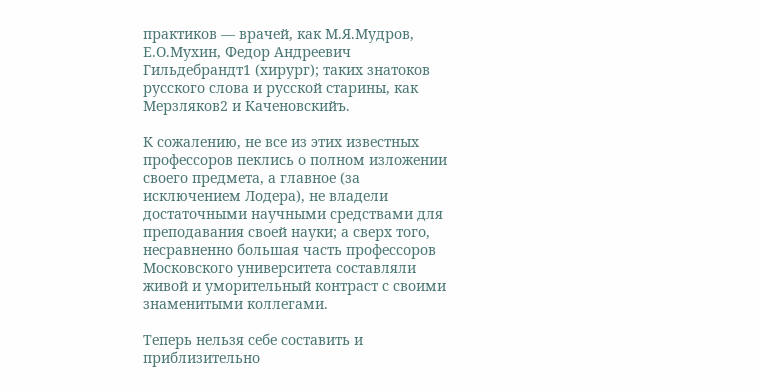практиков — врачей, как М.Я.Мудров, Е.О.Мухин, Федор Андреевич Гильдебрандт1 (хирург); таких знатоков русского слова и русской старины, как Мерзляков2 и Каченовскийъ.

К сожалению, не все из этих известных профессоров пеклись о полном изложении своего предмета, а главное (за исключением Лодера), не владели достаточными научными средствами для преподавания своей науки; а сверх того, несравненно большая часть профессоров Московского университета составляли живой и уморительный контраст с своими знаменитыми коллегами.

Теперь нельзя себе составить и приблизительно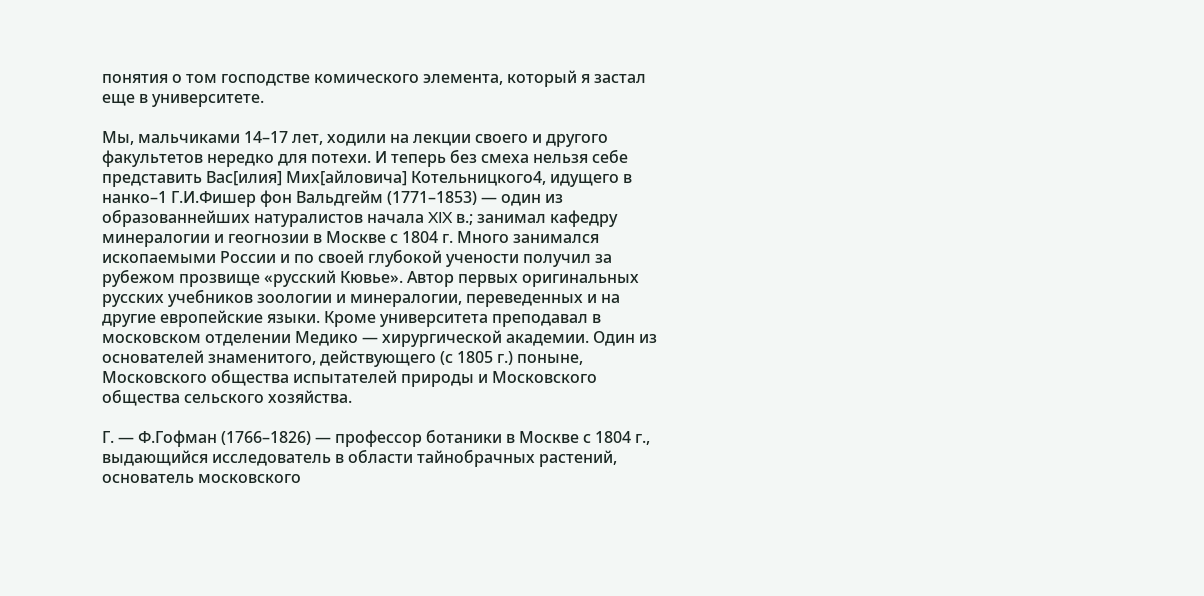понятия о том господстве комического элемента, который я застал еще в университете.

Мы, мальчиками 14–17 лет, ходили на лекции своего и другого факультетов нередко для потехи. И теперь без смеха нельзя себе представить Вас[илия] Мих[айловича] Котельницкого4, идущего в нанко–1 Г.И.Фишер фон Вальдгейм (1771–1853) — один из образованнейших натуралистов начала XIX в.; занимал кафедру минералогии и геогнозии в Москве с 1804 г. Много занимался ископаемыми России и по своей глубокой учености получил за рубежом прозвище «русский Кювье». Автор первых оригинальных русских учебников зоологии и минералогии, переведенных и на другие европейские языки. Кроме университета преподавал в московском отделении Медико — хирургической академии. Один из основателей знаменитого, действующего (с 1805 г.) поныне, Московского общества испытателей природы и Московского общества сельского хозяйства.

Г. — Ф.Гофман (1766–1826) — профессор ботаники в Москве с 1804 г., выдающийся исследователь в области тайнобрачных растений, основатель московского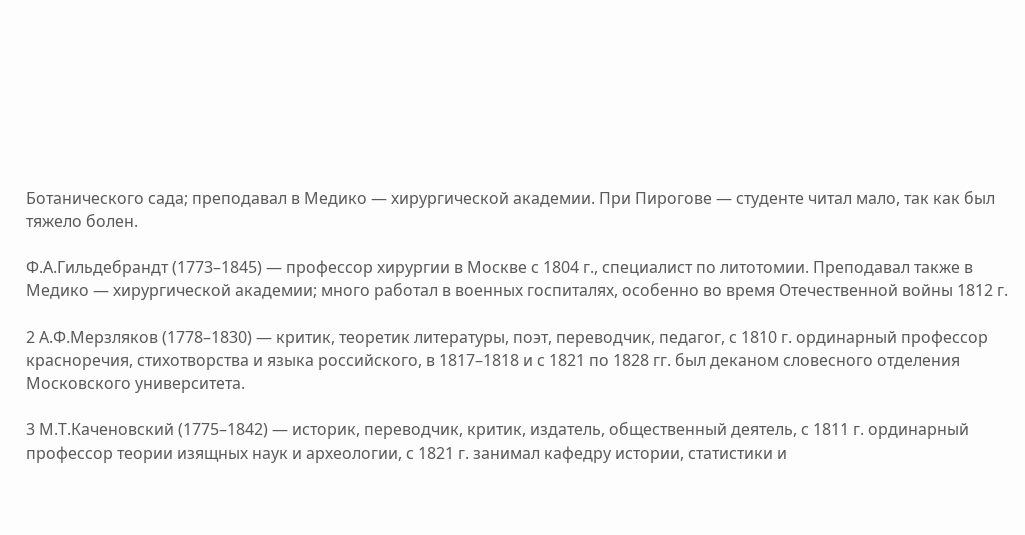Ботанического сада; преподавал в Медико — хирургической академии. При Пирогове — студенте читал мало, так как был тяжело болен.

Ф.А.Гильдебрандт (1773–1845) — профессор хирургии в Москве с 1804 г., специалист по литотомии. Преподавал также в Медико — хирургической академии; много работал в военных госпиталях, особенно во время Отечественной войны 1812 г.

2 А.Ф.Мерзляков (1778–1830) — критик, теоретик литературы, поэт, переводчик, педагог, с 1810 г. ординарный профессор красноречия, стихотворства и языка российского, в 1817–1818 и с 1821 по 1828 гг. был деканом словесного отделения Московского университета.

3 М.Т.Каченовский (1775–1842) — историк, переводчик, критик, издатель, общественный деятель, с 1811 г. ординарный профессор теории изящных наук и археологии, с 1821 г. занимал кафедру истории, статистики и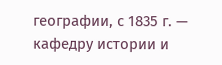географии, с 1835 г. — кафедру истории и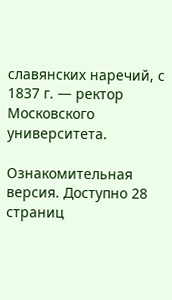славянских наречий, с 1837 г. — ректор Московского университета.

Ознакомительная версия. Доступно 28 страниц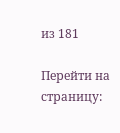из 181

Перейти на страницу: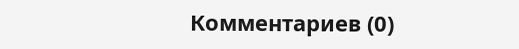Комментариев (0)